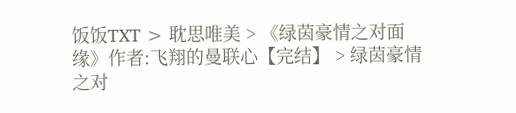饭饭TXT > 耽思唯美 > 《绿茵豪情之对面缘》作者:飞翔的曼联心【完结】 > 绿茵豪情之对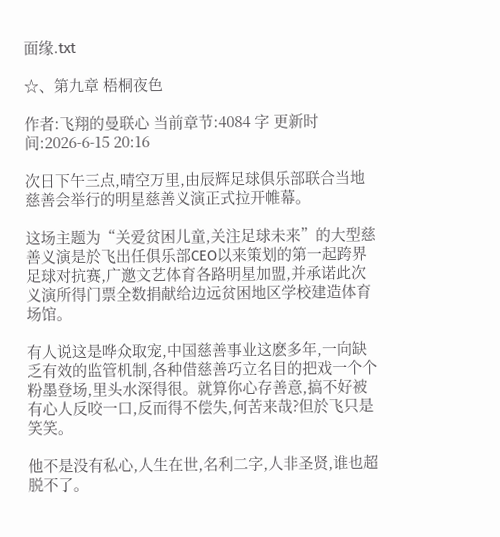面缘.txt

☆、第九章 梧桐夜色

作者:飞翔的曼联心 当前章节:4084 字 更新时间:2026-6-15 20:16

次日下午三点,晴空万里,由辰辉足球俱乐部联合当地慈善会举行的明星慈善义演正式拉开帷幕。

这场主题为“关爱贫困儿童,关注足球未来”的大型慈善义演是於飞出任俱乐部CEO以来策划的第一起跨界足球对抗赛,广邀文艺体育各路明星加盟,并承诺此次义演所得门票全数捐献给边远贫困地区学校建造体育场馆。

有人说这是哗众取宠,中国慈善事业这麽多年,一向缺乏有效的监管机制,各种借慈善巧立名目的把戏一个个粉墨登场,里头水深得很。就算你心存善意,搞不好被有心人反咬一口,反而得不偿失,何苦来哉?但於飞只是笑笑。

他不是没有私心,人生在世,名利二字,人非圣贤,谁也超脱不了。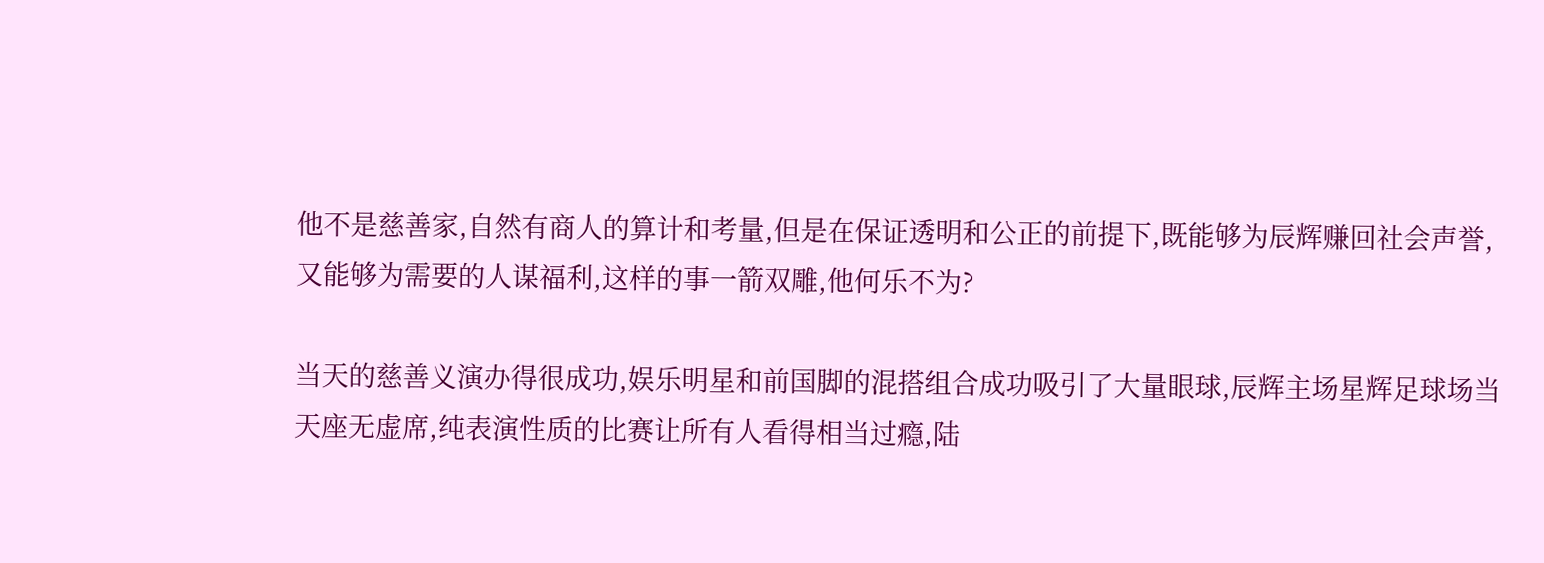他不是慈善家,自然有商人的算计和考量,但是在保证透明和公正的前提下,既能够为辰辉赚回社会声誉,又能够为需要的人谋福利,这样的事一箭双雕,他何乐不为?

当天的慈善义演办得很成功,娱乐明星和前国脚的混搭组合成功吸引了大量眼球,辰辉主场星辉足球场当天座无虚席,纯表演性质的比赛让所有人看得相当过瘾,陆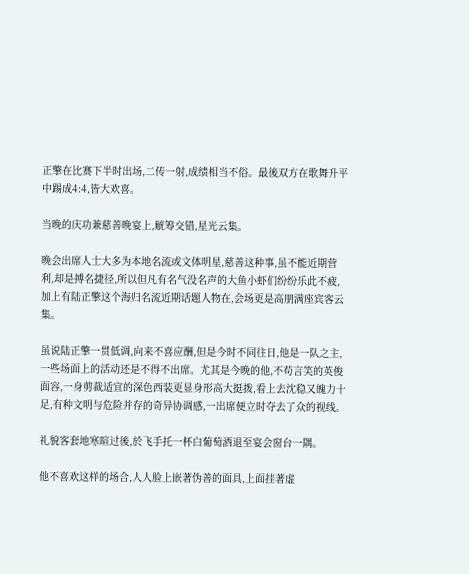正擎在比赛下半时出场,二传一射,成绩相当不俗。最後双方在歌舞升平中踢成4:4,皆大欢喜。

当晚的庆功兼慈善晚宴上,觥筹交错,星光云集。

晚会出席人士大多为本地名流或文体明星,慈善这种事,虽不能近期营利,却是搏名捷径,所以但凡有名气没名声的大鱼小虾们纷纷乐此不疲,加上有陆正擎这个海归名流近期话题人物在,会场更是高朋满座宾客云集。

虽说陆正擎一贯低调,向来不喜应酬,但是今时不同往日,他是一队之主,一些场面上的活动还是不得不出席。尤其是今晚的他,不苟言笑的英俊面容,一身剪裁适宜的深色西装更显身形高大挺拨,看上去沈稳又魄力十足,有种文明与危险并存的奇异协调感,一出席便立时夺去了众的视线。

礼貌客套地寒暄过後,於飞手托一杯白葡萄酒退至宴会窗台一隅。

他不喜欢这样的场合,人人脸上嵌著伪善的面具,上面挂著虚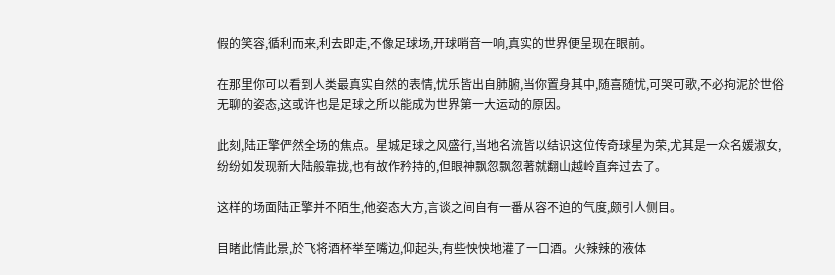假的笑容,循利而来,利去即走,不像足球场,开球哨音一响,真实的世界便呈现在眼前。

在那里你可以看到人类最真实自然的表情,忧乐皆出自肺腑,当你置身其中,随喜随忧,可哭可歌,不必拘泥於世俗无聊的姿态,这或许也是足球之所以能成为世界第一大运动的原因。

此刻,陆正擎俨然全场的焦点。星城足球之风盛行,当地名流皆以结识这位传奇球星为荣,尤其是一众名媛淑女,纷纷如发现新大陆般靠拢,也有故作矜持的,但眼神飘忽飘忽著就翻山越岭直奔过去了。

这样的场面陆正擎并不陌生,他姿态大方,言谈之间自有一番从容不迫的气度,颇引人侧目。

目睹此情此景,於飞将酒杯举至嘴边,仰起头,有些怏怏地灌了一口酒。火辣辣的液体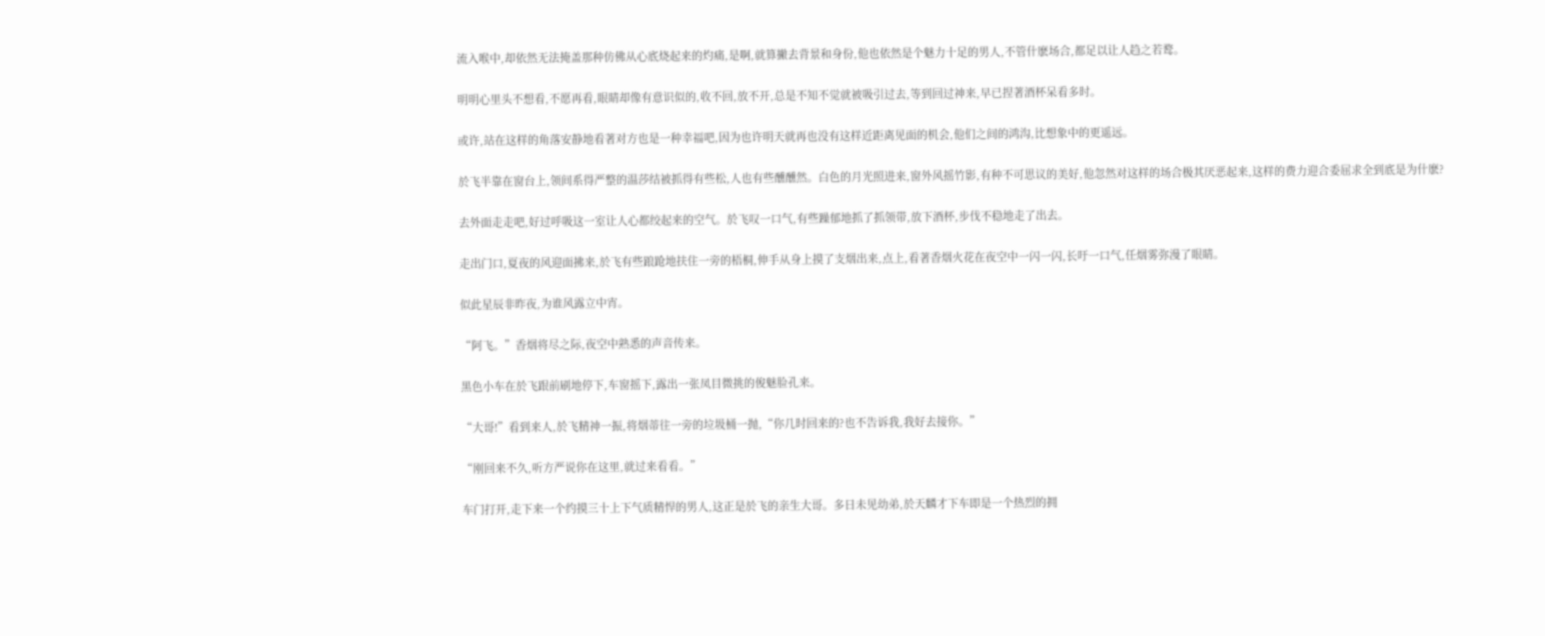流入喉中,却依然无法掩盖那种仿佛从心底烧起来的灼痛,是啊,就算撇去背景和身份,他也依然是个魅力十足的男人,不管什麽场合,都足以让人趋之若鹜。

明明心里头不想看,不愿再看,眼睛却像有意识似的,收不回,放不开,总是不知不觉就被吸引过去,等到回过神来,早已捏著酒杯呆看多时。

或许,站在这样的角落安静地看著对方也是一种幸福吧,因为也许明天就再也没有这样近距离见面的机会,他们之间的鸿沟,比想象中的更遥远。

於飞半靠在窗台上,领间系得严整的温莎结被抓得有些松,人也有些醺醺然。白色的月光照进来,窗外风摇竹影,有种不可思议的美好,他忽然对这样的场合极其厌恶起来,这样的费力迎合委屈求全到底是为什麽?

去外面走走吧,好过呼吸这一室让人心都绞起来的空气。於飞叹一口气,有些躁郁地抓了抓领带,放下酒杯,步伐不稳地走了出去。

走出门口,夏夜的风迎面拂来,於飞有些踉跄地扶住一旁的梧桐,伸手从身上摸了支烟出来,点上,看著香烟火花在夜空中一闪一闪,长吁一口气,任烟雾弥漫了眼睛。

似此星辰非昨夜,为谁风露立中宵。

“阿飞。”香烟将尽之际,夜空中熟悉的声音传来。

黑色小车在於飞跟前刷地停下,车窗摇下,露出一张凤目微挑的俊魅脸孔来。

“大哥!”看到来人,於飞精神一振,将烟蒂往一旁的垃圾桶一抛,“你几时回来的?也不告诉我,我好去接你。”

“刚回来不久,听方严说你在这里,就过来看看。”

车门打开,走下来一个约摸三十上下气质精悍的男人,这正是於飞的亲生大哥。多日未见幼弟,於天麟才下车即是一个热烈的拥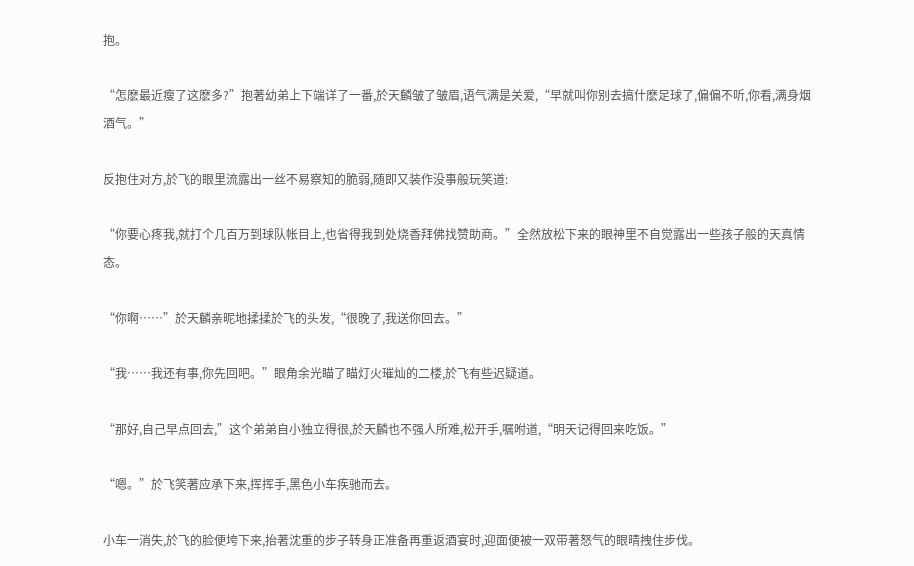抱。

“怎麽最近瘦了这麽多?”抱著幼弟上下端详了一番,於天麟皱了皱眉,语气满是关爱,“早就叫你别去搞什麽足球了,偏偏不听,你看,满身烟酒气。”

反抱住对方,於飞的眼里流露出一丝不易察知的脆弱,随即又装作没事般玩笑道:

“你要心疼我,就打个几百万到球队帐目上,也省得我到处烧香拜佛找赞助商。”全然放松下来的眼神里不自觉露出一些孩子般的天真情态。

“你啊……”於天麟亲昵地揉揉於飞的头发,“很晚了,我送你回去。”

“我……我还有事,你先回吧。”眼角余光瞄了瞄灯火璀灿的二楼,於飞有些迟疑道。

“那好,自己早点回去,”这个弟弟自小独立得很,於天麟也不强人所难,松开手,嘱咐道,“明天记得回来吃饭。”

“嗯。”於飞笑著应承下来,挥挥手,黑色小车疾驰而去。

小车一消失,於飞的脸便垮下来,抬著沈重的步子转身正准备再重返酒宴时,迎面便被一双带著怒气的眼晴拽住步伐。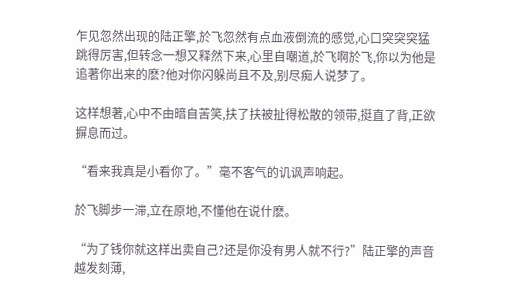乍见忽然出现的陆正擎,於飞忽然有点血液倒流的感觉,心口突突突猛跳得厉害,但转念一想又释然下来,心里自嘲道,於飞啊於飞,你以为他是追著你出来的麽?他对你闪躲尚且不及,别尽痴人说梦了。

这样想著,心中不由暗自苦笑,扶了扶被扯得松散的领带,挺直了背,正欲摒息而过。

“看来我真是小看你了。”毫不客气的讥讽声响起。

於飞脚步一滞,立在原地,不懂他在说什麽。

“为了钱你就这样出卖自己?还是你没有男人就不行?”陆正擎的声音越发刻薄,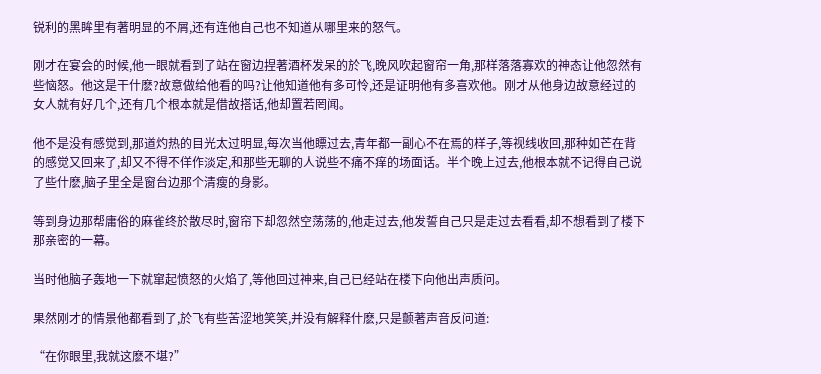锐利的黑眸里有著明显的不屑,还有连他自己也不知道从哪里来的怒气。

刚才在宴会的时候,他一眼就看到了站在窗边捏著酒杯发呆的於飞,晚风吹起窗帘一角,那样落落寡欢的神态让他忽然有些恼怒。他这是干什麽?故意做给他看的吗?让他知道他有多可怜,还是证明他有多喜欢他。刚才从他身边故意经过的女人就有好几个,还有几个根本就是借故搭话,他却置若罔闻。

他不是没有感觉到,那道灼热的目光太过明显,每次当他瞟过去,青年都一副心不在焉的样子,等视线收回,那种如芒在背的感觉又回来了,却又不得不佯作淡定,和那些无聊的人说些不痛不痒的场面话。半个晚上过去,他根本就不记得自己说了些什麽,脑子里全是窗台边那个清瘦的身影。

等到身边那帮庸俗的麻雀终於散尽时,窗帘下却忽然空荡荡的,他走过去,他发誓自己只是走过去看看,却不想看到了楼下那亲密的一幕。

当时他脑子轰地一下就窜起愤怒的火焰了,等他回过神来,自己已经站在楼下向他出声质问。

果然刚才的情景他都看到了,於飞有些苦涩地笑笑,并没有解释什麽,只是颤著声音反问道:

“在你眼里,我就这麽不堪?”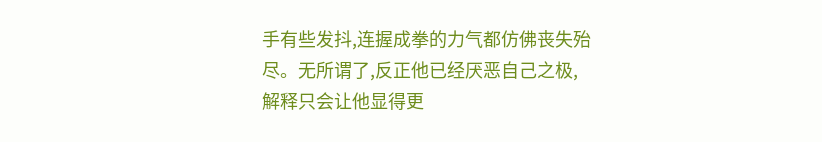手有些发抖,连握成拳的力气都仿佛丧失殆尽。无所谓了,反正他已经厌恶自己之极,解释只会让他显得更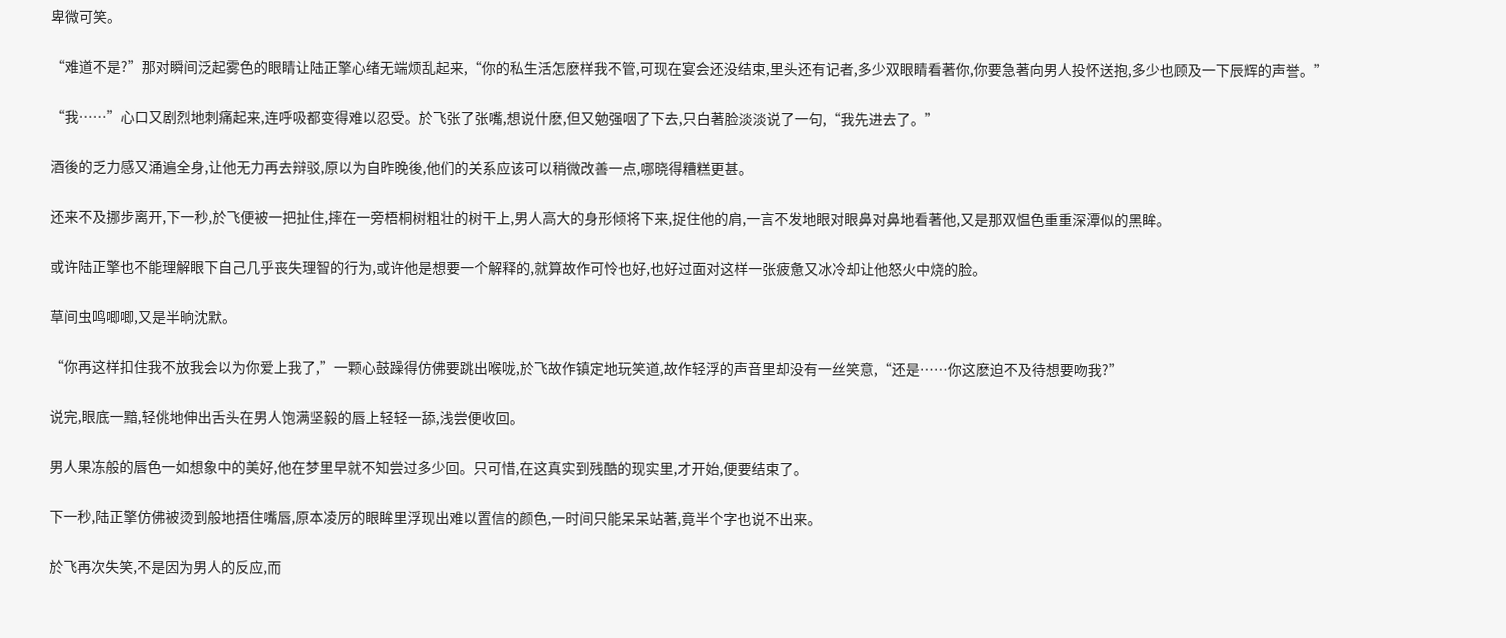卑微可笑。

“难道不是?”那对瞬间泛起雾色的眼睛让陆正擎心绪无端烦乱起来,“你的私生活怎麽样我不管,可现在宴会还没结束,里头还有记者,多少双眼睛看著你,你要急著向男人投怀送抱,多少也顾及一下辰辉的声誉。”

“我……”心口又剧烈地刺痛起来,连呼吸都变得难以忍受。於飞张了张嘴,想说什麽,但又勉强咽了下去,只白著脸淡淡说了一句,“我先进去了。”

酒後的乏力感又涌遍全身,让他无力再去辩驳,原以为自昨晚後,他们的关系应该可以稍微改善一点,哪晓得糟糕更甚。

还来不及挪步离开,下一秒,於飞便被一把扯住,摔在一旁梧桐树粗壮的树干上,男人高大的身形倾将下来,捉住他的肩,一言不发地眼对眼鼻对鼻地看著他,又是那双愠色重重深潭似的黑眸。

或许陆正擎也不能理解眼下自己几乎丧失理智的行为,或许他是想要一个解释的,就算故作可怜也好,也好过面对这样一张疲惫又冰冷却让他怒火中烧的脸。

草间虫鸣唧唧,又是半晌沈默。

“你再这样扣住我不放我会以为你爱上我了,”一颗心鼓躁得仿佛要跳出喉咙,於飞故作镇定地玩笑道,故作轻浮的声音里却没有一丝笑意,“还是……你这麽迫不及待想要吻我?”

说完,眼底一黯,轻佻地伸出舌头在男人饱满坚毅的唇上轻轻一舔,浅尝便收回。

男人果冻般的唇色一如想象中的美好,他在梦里早就不知尝过多少回。只可惜,在这真实到残酷的现实里,才开始,便要结束了。

下一秒,陆正擎仿佛被烫到般地捂住嘴唇,原本凌厉的眼眸里浮现出难以置信的颜色,一时间只能呆呆站著,竟半个字也说不出来。

於飞再次失笑,不是因为男人的反应,而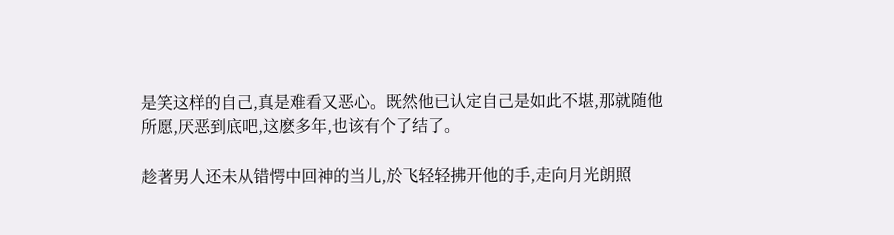是笑这样的自己,真是难看又恶心。既然他已认定自己是如此不堪,那就随他所愿,厌恶到底吧,这麽多年,也该有个了结了。

趁著男人还未从错愕中回神的当儿,於飞轻轻拂开他的手,走向月光朗照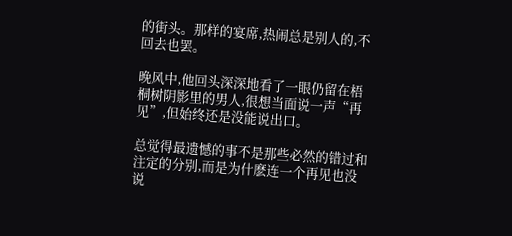的街头。那样的宴席,热闹总是别人的,不回去也罢。

晚风中,他回头深深地看了一眼仍留在梧桐树阴影里的男人,很想当面说一声“再见”,但始终还是没能说出口。

总觉得最遗憾的事不是那些必然的错过和注定的分别,而是为什麽连一个再见也没说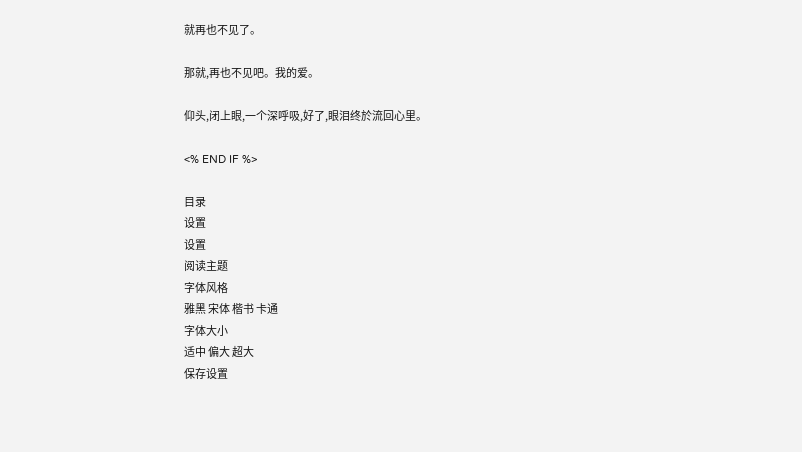就再也不见了。

那就,再也不见吧。我的爱。

仰头,闭上眼,一个深呼吸,好了,眼泪终於流回心里。

<% END IF %>

目录
设置
设置
阅读主题
字体风格
雅黑 宋体 楷书 卡通
字体大小
适中 偏大 超大
保存设置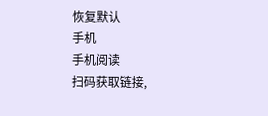恢复默认
手机
手机阅读
扫码获取链接,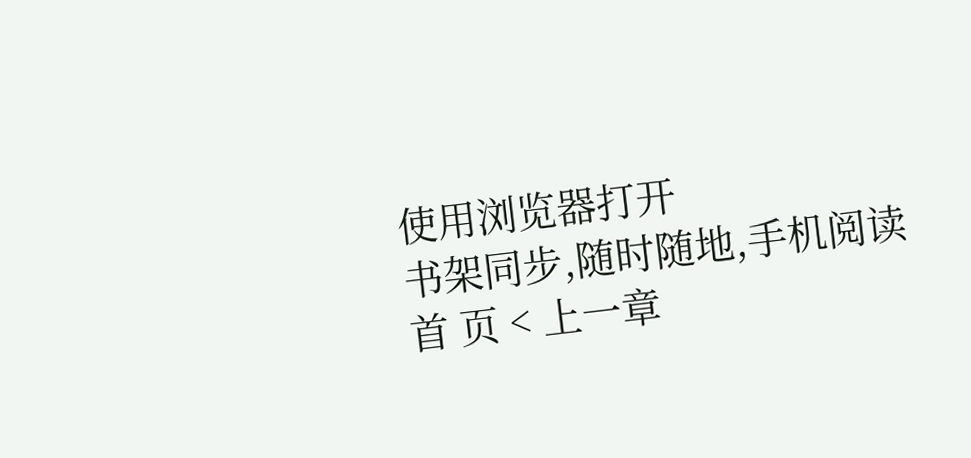使用浏览器打开
书架同步,随时随地,手机阅读
首 页 < 上一章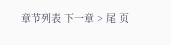章节列表 下一章 > 尾 页